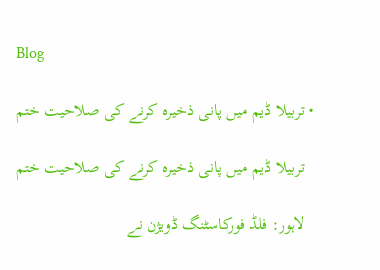Blog

  • تربیلا ڈیم میں پانی ذخیرہ کرنے کی صلاحیت ختم

    تربیلا ڈیم میں پانی ذخیرہ کرنے کی صلاحیت ختم

    لاہور: فلڈ فورکاسٹنگ ڈویژن نے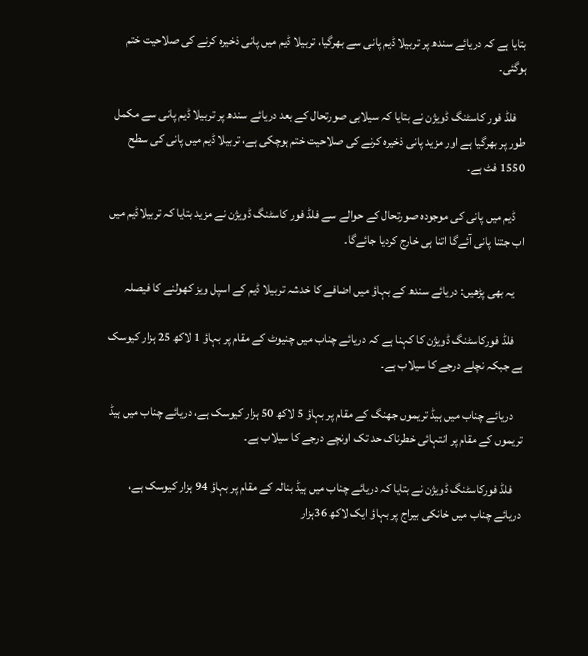بتایا ہے کہ دریائے سندھ پر تربیلا ڈیم پانی سے بھرگیا، تربیلا ڈیم میں پانی ذخیرہ کرنے کی صلاحیت ختم ہوگئی۔

    فلڈ فور کاسٹنگ ڈویژن نے بتایا کہ سیلابی صورتحال کے بعد دریائے سندھ پر تربیلا ڈیم پانی سے مکمل طور پر بھرگیا ہے اور مزید پانی ذخیرہ کرنے کی صلاحیت ختم ہوچکی ہے، تربیلا ڈیم میں پانی کی سطح 1550 فٹ ہے۔

    ڈیم میں پانی کی موجودہ صورتحال کے حوالے سے فلڈ فور کاسٹنگ ڈویژن نے مزید بتایا کہ تربیلاڈیم میں اب جتنا پانی آئےگا اتنا ہی خارج کردیا جائےگا۔

    یہ بھی پڑھیں: دریائے سندھ کے بہاؤ میں اضافے کا خدشہ تربیلا ڈیم کے اسپل ویز کھولنے کا فیصلہ

    فلڈ فورکاسٹنگ ڈویژن کا کہنا ہے کہ دریائے چناب میں چنیوٹ کے مقام پر بہاؤ 1 لاکھ 25 ہزار کیوسک ہے جبکہ نچلے درجے کا سیلاب ہے۔

    دریائے چناب میں ہیڈ تریموں جھنگ کے مقام پر بہاؤ 5 لاکھ 50 ہزار کیوسک ہے، دریائے چناب میں ہیڈ تریموں کے مقام پر انتہائی خطرناک حد تک اونچے درجے کا سیلاب ہے۔

    فلڈ فورکاسٹنگ ڈویژن نے بتایا کہ دریائے چناب میں ہیڈ بنالہ کے مقام پر بہاؤ 94 ہزار کیوسک ہے، دریائے چناب میں خانکی بیراج پر بہاؤ ایک لاکھ 36ہزار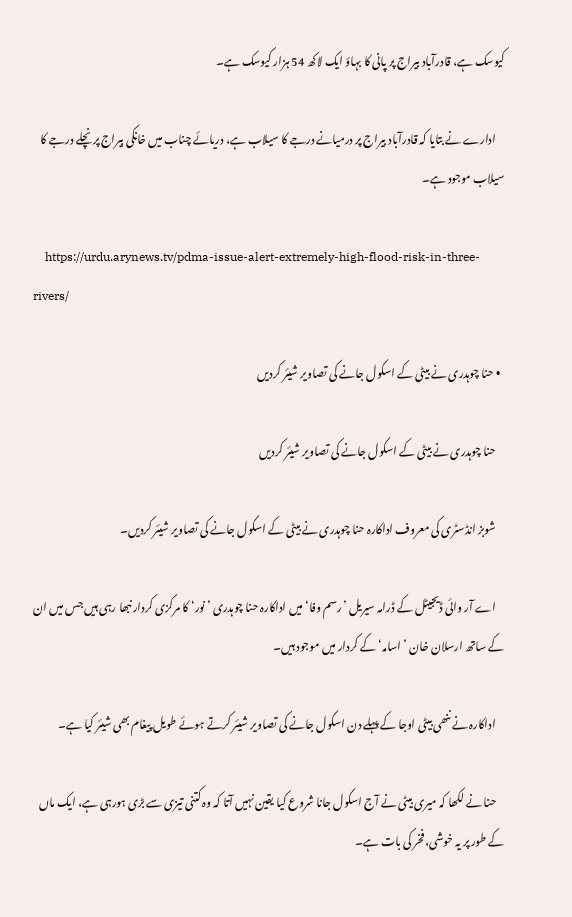کیوسک ہے، قادرآباد بیراج پر پانی کا بہاؤ ایک لاکھ 54 ہزار کیوسک ہے۔

    ادارے نے بتایا کہ قادرآباد بیراج پر درمیانے درجے کا سیلاب ہے، دریائے چناب میں خانکی بیراج پر نچلے درجے کا سیلاب موجود ہے۔

    https://urdu.arynews.tv/pdma-issue-alert-extremely-high-flood-risk-in-three-rivers/

  • حنا چوہدری نے بیٹی کے اسکول جانے کی تصاویر شیئر کردیں

    حنا چوہدری نے بیٹی کے اسکول جانے کی تصاویر شیئر کردیں

    شوبز انڈسٹری کی معروف اداکارہ حنا چوہدری نے بیٹی کے اسکول جانے کی تصاویر شیئر کردیں۔

    اے آر وائی ڈیجیٹل کے ڈرامہ سیریل ’رسم وفا‘ میں اداکارہ حنا چوہدری ’نور‘ کا مرکزی کردار نبھا رہی ہیں جس میں ان کے ساتھ ارسلان خان ’اسامہ‘ کے کردار میں موجود ہیں۔

    اداکارہ نے ننھی بیٹی اوجا کے پہلے دن اسکول جانے کی تصاویر شیئر کرتے ہوئے طویل پیغام بھی شیئر کیا ہے۔

    حنا نے لکھا کہ میری بیٹی نے آج اسکول جانا شروع کیا یقین نہیں آتا کہ وہ کتنی تیزی سے بڑی ہورہی ہے، ایک ماں کے طور پر یہ خوشی، فخر کی بات ہے۔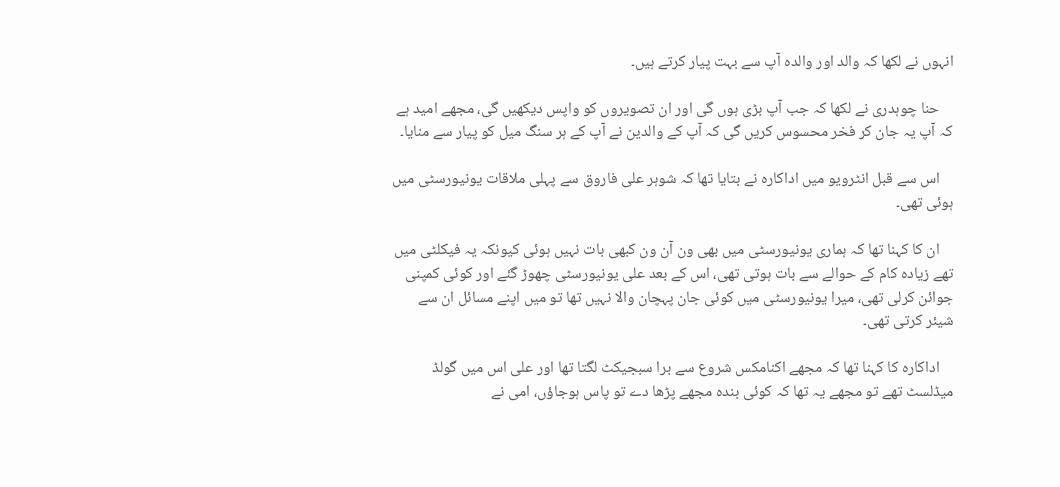انہوں نے لکھا کہ والد اور والدہ آپ سے بہت پیار کرتے ہیں۔

    حنا چوہدری نے لکھا کہ جب آپ بڑی ہوں گی اور ان تصویروں کو واپس دیکھیں گی، مجھے امید ہے کہ آپ یہ جان کر فخر محسوس کریں گی کہ آپ کے والدین نے آپ کے ہر سنگ میل کو پیار سے منایا۔

    اس سے قبل انٹرویو میں اداکارہ نے بتایا تھا کہ شوہر علی فاروق سے پہلی ملاقات یونیورسٹی میں ہوئی تھی۔

    ان کا کہنا تھا کہ ہماری یونیورسٹی میں بھی ون آن ون کبھی بات نہیں ہوئی کیونکہ یہ فیکلٹی میں تھے زیادہ کام کے حوالے سے بات ہوتی تھی، اس کے بعد علی یونیورسٹی چھوڑ گئے اور کوئی کمپنی جوائن کرلی تھی، میرا یونیورسٹی میں کوئی جان پہچان والا نہیں تھا تو میں اپنے مسائل ان سے شیئر کرتی تھی۔

    اداکارہ کا کہنا تھا کہ مجھے اکنامکس شروع سے برا سبجیکٹ لگتا تھا اور علی اس میں گولڈ میڈلسٹ تھے تو مجھے یہ تھا کہ کوئی بندہ مجھے پڑھا دے تو پاس ہوجاؤں، امی نے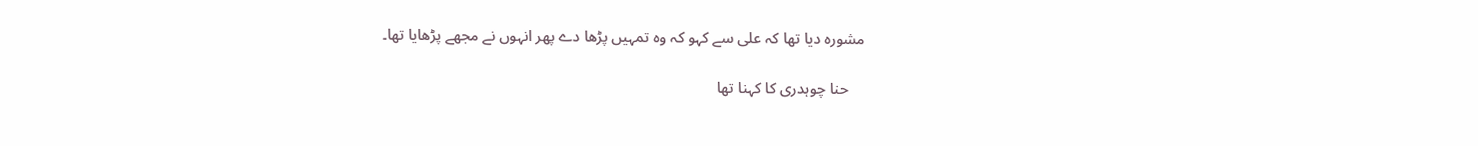مشورہ دیا تھا کہ علی سے کہو کہ وہ تمہیں پڑھا دے پھر انہوں نے مجھے پڑھایا تھا۔

    حنا چوہدری کا کہنا تھا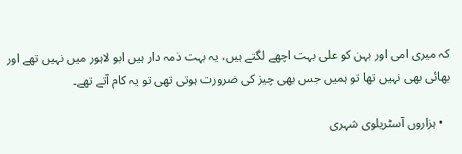کہ میری امی اور بہن کو علی بہت اچھے لگتے ہیں، یہ بہت ذمہ دار ہیں ابو لاہور میں نہیں تھے اور بھائی بھی نہیں تھا تو ہمیں جس بھی چیز کی ضرورت ہوتی تھی تو یہ کام آتے تھے۔

  • ہزاروں آسٹریلوی شہری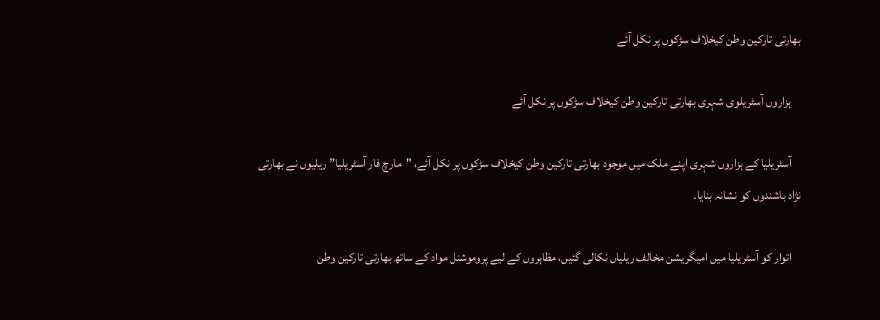بھارتی تارکین وطن کیخلاف سڑکوں پر نکل آئے

    ہزاروں آسٹریلوی شہری بھارتی تارکین وطن کیخلاف سڑکوں پر نکل آئے

    آسٹریلیا کے ہزاروں شہری اپنے ملک میں موجود بھارتی تارکین وطن کیخلاف سڑکوں پر نکل آئے، "مارچ فار آسٹریلیا” ریلیوں نے بھارتی نژاد باشندوں کو نشانہ بنایا۔

    اتوار کو آسٹریلیا میں امیگریشن مخالف ریلیاں نکالی گئیں، مظاہروں کے لیے پروموشنل مواد کے ساتھ بھارتی تارکین وطن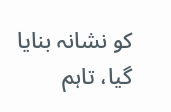کو نشانہ بنایا گیا، تاہم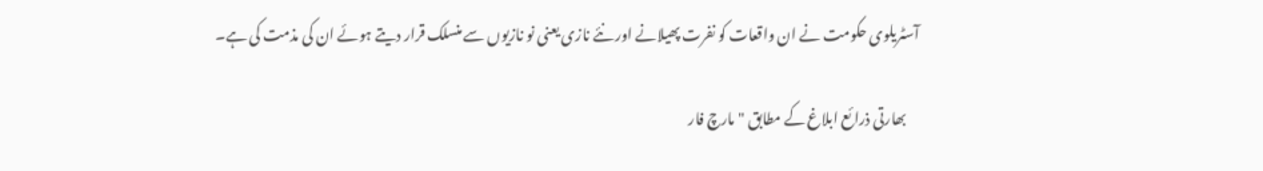آسٹریلوی حکومت نے ان واقعات کو نفرت پھیلانے اور نئے نازی یعنی نو نازیوں سے منسلک قرار دیتے ہوئے ان کی مذمت کی ہے۔

    بھارتی ذرائع ابلاغ کے مطابق "مارچ فار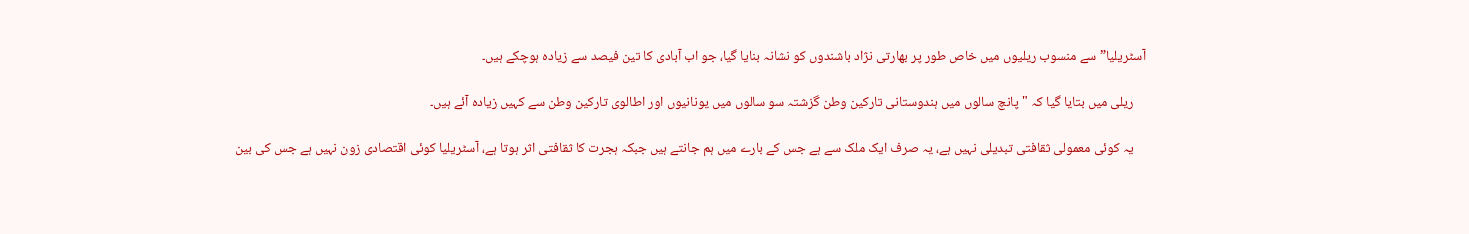آسٹریلیا” سے منسوب ریلیوں میں خاص طور پر بھارتی نژاد باشندوں کو نشانہ بنایا گیا، جو اب آبادی کا تین فیصد سے زیادہ ہوچکے ہیں۔

    ریلی میں بتایا گیا کہ "پانچ سالوں میں ہندوستانی تارکین وطن گزشتہ سو سالوں میں یونانیوں اور اطالوی تارکین وطن سے کہیں زیادہ آئے ہیں۔

    یہ کوئی معمولی ثقافتی تبدیلی نہیں ہے، یہ صرف ایک ملک سے ہے جس کے بارے میں ہم جانتے ہیں جبکہ ہجرت کا ثقافتی اثر ہوتا ہے، آسٹریلیا کوئی اقتصادی زون نہیں ہے جس کی بین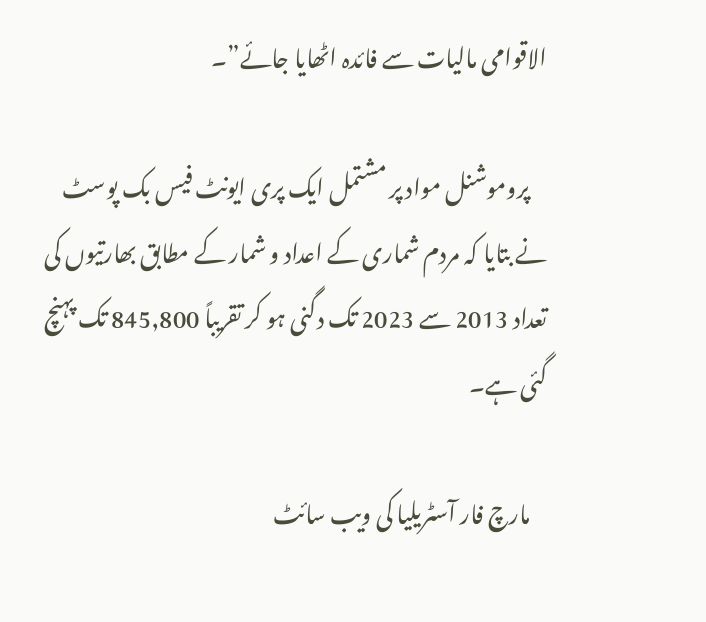الاقوامی مالیات سے فائدہ اٹھایا جائے”۔

    پروموشنل مواد پر مشتمل ایک پری ایونٹ فیس بک پوسٹ نے بتایا کہ مردم شماری کے اعداد و شمار کے مطابق بھارتیوں کی تعداد 2013 سے 2023 تک دگنی ہو کر تقریباً 845,800 تک پہنچ گئی ہے۔

    مارچ فار آسٹریلیا کی ویب سائٹ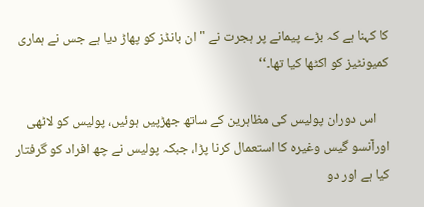کا کہنا ہے کہ بڑے پیمانے پر ہجرت نے "ان بانڈز کو پھاڑ دیا ہے جس نے ہماری کمیونٹیز کو اکٹھا کیا تھا۔‘‘

    اس دوران پولیس کی مظاہرین کے ساتھ جھڑپیں ہوئیں، پولیس کو لاٹھی اورآنسو گیس وغیرہ کا استعمال کرنا پڑا، جبکہ پولیس نے چھ افراد کو گرفتار کیا ہے اور دو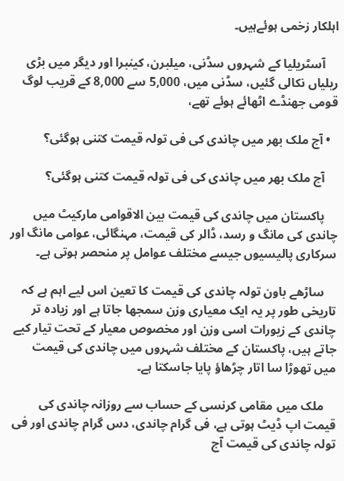اہلکار زخمی ہوئےہیں۔

    آسٹریلیا کے شہروں سڈنی، میلبرن، کینبرا اور دیگر میں بڑی ریلیاں نکالی گئیں، سڈنی میں، 5,000 سے 8,000 کے قریب لوگ قومی جھنڈے اٹھائے ہوئے تھے،

  • آج ملک بھر میں چاندی کی فی تولہ قیمت کتنی ہوگئی؟

    آج ملک بھر میں چاندی کی فی تولہ قیمت کتنی ہوگئی؟

    پاکستان میں چاندی کی قیمت بین الاقوامی مارکیٹ میں چاندی کی مانگ و رسد، ڈالر کی قیمت، مہنگائی، عوامی مانگ اور سرکاری پالیسیوں جیسے مختلف عوامل پر منحصر ہوتی ہے۔

    ساڑھے باون تولہ چاندی کی قیمت کا تعین اس لیے اہم ہے کہ تاریخی طور پر یہ ایک معیاری وزن سمجھا جاتا ہے اور زیادہ تر چاندی کے زیورات اسی وزن اور مخصوص معیار کے تحت تیار کیے جاتے ہیں، پاکستان کے مختلف شہروں میں چاندی کی قیمت میں تھوڑا سا اتار چڑھاؤ پایا جاسکتا ہے۔

    ملک میں مقامی کرنسی کے حساب سے روزانہ چاندی کی قیمت اپ ڈیٹ ہوتی ہے، فی گرام چاندی، دس گرام چاندی اور فی تولہ چاندی کی قیمت آج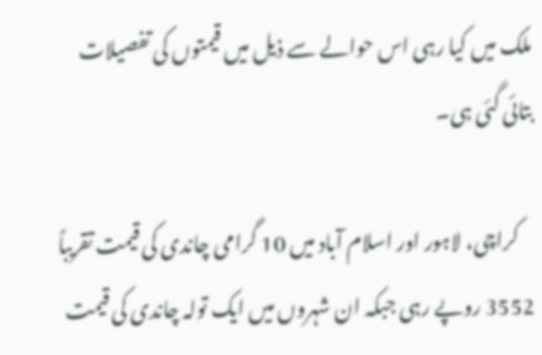ملک میں کیا رہی اس حوالے سے ذیل میں قیمتوں کی تفصیلات بتائی گئی ہی۔

    کراچی، لاہور اور اسلام آباد میں 10 گرامی چاندی کی قیمت تقریباً 3552 روپے رہی جبکہ ان شہروں میں ایک تولہ چاندی کی قیمت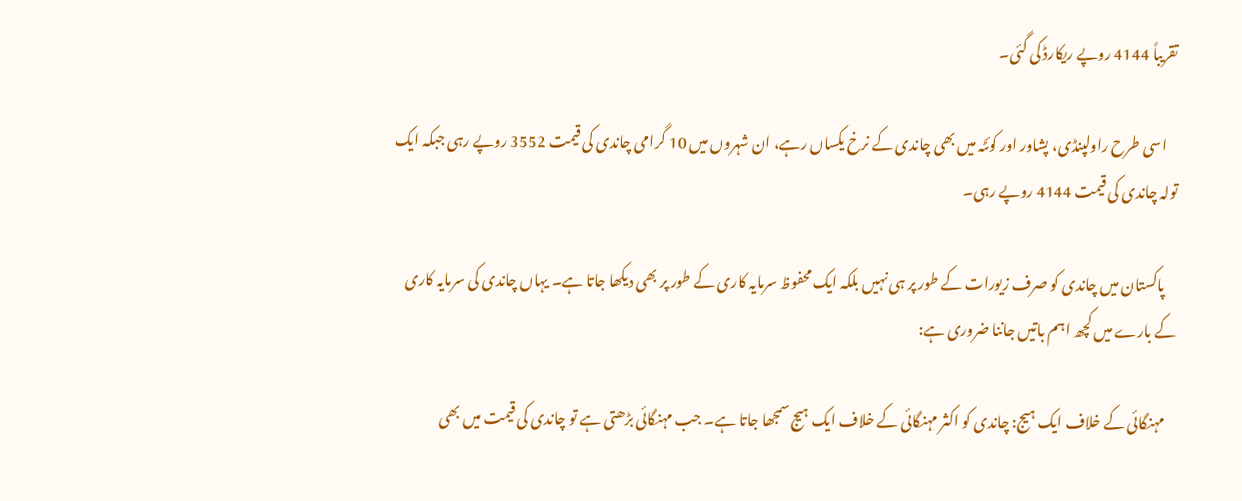تقریباً 4144 روپے ریکارڈ کی گئی۔

    اسی طرح راولپنڈی، پشاور اور کوئٹہ میں بھی چاندی کے نرخ یکساں رہے، ان شہروں میں 10 گرامی چاندی کی قیمت 3552 روپے رہی جبکہ ایک تولہ چاندی کی قیمت 4144 روپے رہی۔

    پاکستان میں چاندی کو صرف زیورات کے طور پر ہی نہیں بلکہ ایک محفوظ سرمایہ کاری کے طور پر بھی دیکھا جاتا ہے۔ یہاں چاندی کی سرمایہ کاری کے بارے میں کچھ اہم باتیں جاننا ضروری ہے:

    مہنگائی کے خلاف ایک ہیج: چاندی کو اکثر مہنگائی کے خلاف ایک ہیج سمجھا جاتا ہے۔ جب مہنگائی بڑھتی ہے تو چاندی کی قیمت میں بھی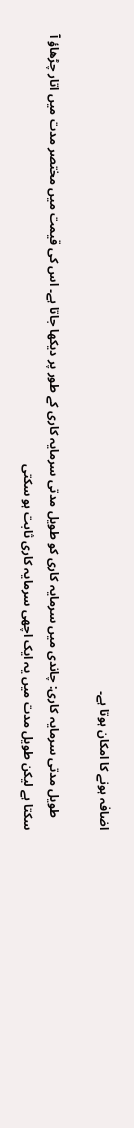اضافہ ہونے کا امکان ہوتا ہے۔

    طویل مدتی سرمایہ کاری: چاندی میں سرمایہ کاری کو طویل مدتی سرمایہ کاری کے طور پر دیکھا جاتا ہے۔ اس کی قیمت میں مختصر مدت میں اتار چڑھاؤ آ سکتا ہے لیکن طویل مدت میں یہ ایک اچھی سرمایہ کاری ثابت ہو سکتی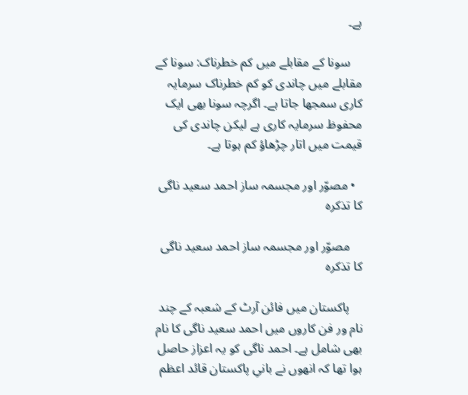ہے۔

    سونا کے مقابلے میں کم خطرناک: سونا کے مقابلے میں چاندی کو کم خطرناک سرمایہ کاری سمجھا جاتا ہے۔ اگرچہ سونا بھی ایک محفوظ سرمایہ کاری ہے لیکن چاندی کی قیمت میں اتار چڑھاؤ کم ہوتا ہے۔

  • مصوّر اور مجسمہ ساز احمد سعید ناگی کا تذکرہ

    مصوّر اور مجسمہ ساز احمد سعید ناگی کا تذکرہ

    پاکستان میں‌ فائن آرٹ کے شعبہ کے چند نام ور فن کاروں میں احمد سعید ناگی کا نام بھی شامل ہے۔ احمد ناگی کو یہ اعزاز حاصل ہوا تھا کہ انھوں نے بانیِ پاکستان قائد اعظم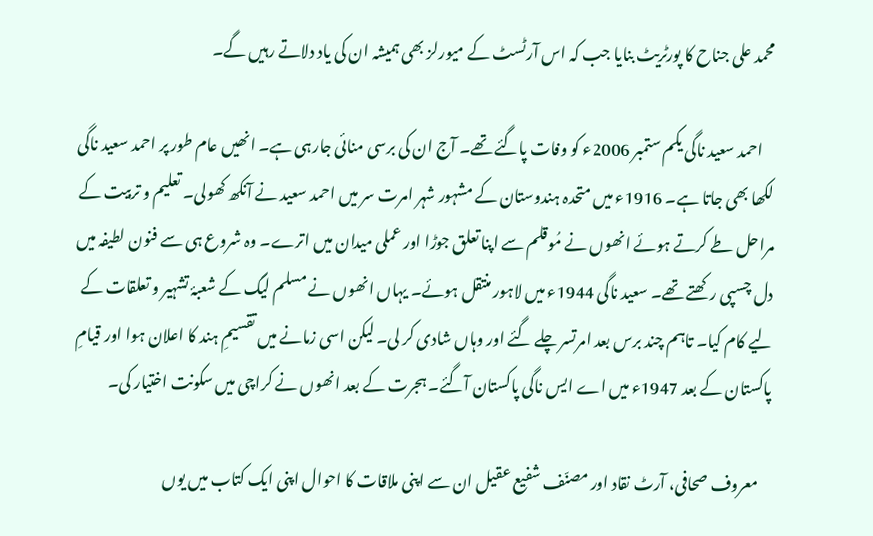محمد علی جناح کا پورٹریٹ بنایا جب کہ اس آرٹسٹ کے میورلز بھی ہمیشہ ان کی یاد دلاتے رہیں گے۔

    احمد سعید ناگی یکم ستمبر 2006ء کو وفات پاگئے تھے۔ آج ان کی برسی منائی جارہی ہے۔ انھیں عام طور پر احمد سعید ناگی لکھا بھی جاتا ہے۔ 1916ء میں متحدہ ہندوستان کے مشہور شہر امرت سر میں احمد سعید نے آنکھ کھولی۔ تعلیم و تربیت کے مراحل طے کرتے ہوئے انھوں نے مُوقلم سے اپنا تعلق جوڑا اور عملی میدان میں اترے۔ وہ شروع ہی سے فنون لطیفہ میں دل چسپی رکھتے تھے۔ سعید ناگی 1944ء میں لاہور منتقل ہوئے۔ یہاں انھوں نے مسلم لیگ کے شعبۂ تشہیر و تعلقات کے لیے کام کیا۔ تاہم چند برس بعد امرتسر چلے گئے اور وہاں شادی کر لی۔ لیکن اسی زمانے میں تقسیمِ‌ ہند کا اعلان ہوا اور قیامِ پاکستان کے بعد 1947ء میں اے ایس ناگی پاکستان آگئے۔ ہجرت کے بعد انھوں نے کراچی میں سکونت اختیار کی۔

    معروف صحافی، آرٹ نقاد اور مصنّف شفیع عقیل ان سے اپنی ملاقات کا احوال اپنی ایک کتاب میں یوں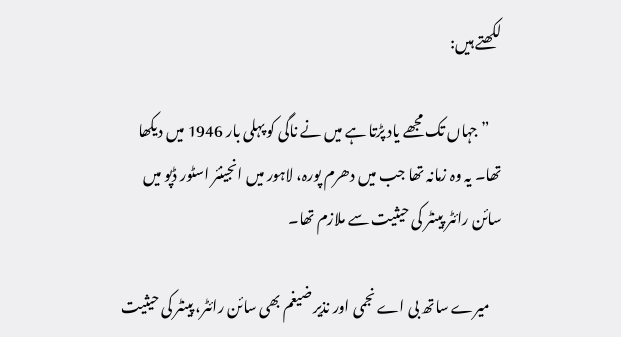لکھتے ہیں:

    ” جہاں تک مجھے یاد پڑتا ہے میں نے ناگی کو پہلی بار 1946 میں دیکھا تھا۔ یہ وہ زمانہ تھا جب میں دھرم پورہ، لاہور میں انجینئر اسٹور ڈپو میں سائن رائٹر پینٹر کی حیثیت سے ملازم تھا۔

    میرے ساتھ بی اے نجمی اور نذیر ضیغم بھی سائن رائٹر، پینٹر کی حیثیت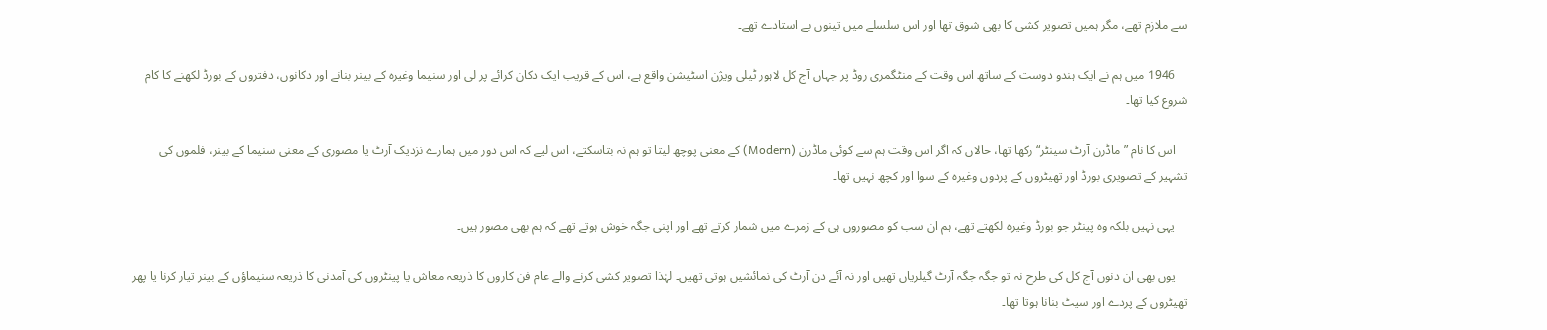سے ملازم تھے، مگر ہمیں تصویر کشی کا بھی شوق تھا اور اس سلسلے میں تینوں بے استادے تھے۔

    1946 میں ہم نے ایک ہندو دوست کے ساتھ اس وقت کے منٹگمری روڈ پر جہاں آج کل لاہور ٹیلی ویژن اسٹیشن واقع ہے، اس کے قریب ایک دکان کرائے پر لی اور سنیما وغیرہ کے بینر بنانے اور دکانوں، دفتروں کے بورڈ لکھنے کا کام شروع کیا تھا۔

    اس کا نام ”ماڈرن آرٹ سینٹر“ رکھا تھا، حالاں کہ اگر اس وقت ہم سے کوئی ماڈرن (Modern) کے معنی پوچھ لیتا تو ہم نہ بتاسکتے، اس لیے کہ اس دور میں ہمارے نزدیک آرٹ یا مصوری کے معنی سنیما کے بینر، فلموں کی تشہیر کے تصویری بورڈ اور تھیٹروں کے پردوں وغیرہ کے سوا اور کچھ نہیں تھا۔

    یہی نہیں بلکہ وہ پینٹر جو بورڈ وغیرہ لکھتے تھے، ہم ان سب کو مصوروں ہی کے زمرے میں شمار کرتے تھے اور اپنی جگہ خوش ہوتے تھے کہ ہم بھی مصور ہیں۔

    یوں بھی ان دنوں آج کل کی طرح نہ تو جگہ جگہ آرٹ گیلریاں تھیں اور نہ آئے دن آرٹ کی نمائشیں ہوتی تھیں۔ لہٰذا تصویر کشی کرنے والے عام فن کاروں کا ذریعہ معاش یا پینٹروں کی آمدنی کا ذریعہ سنیماؤں کے بینر تیار کرنا یا پھر تھیٹروں کے پردے اور سیٹ بنانا ہوتا تھا۔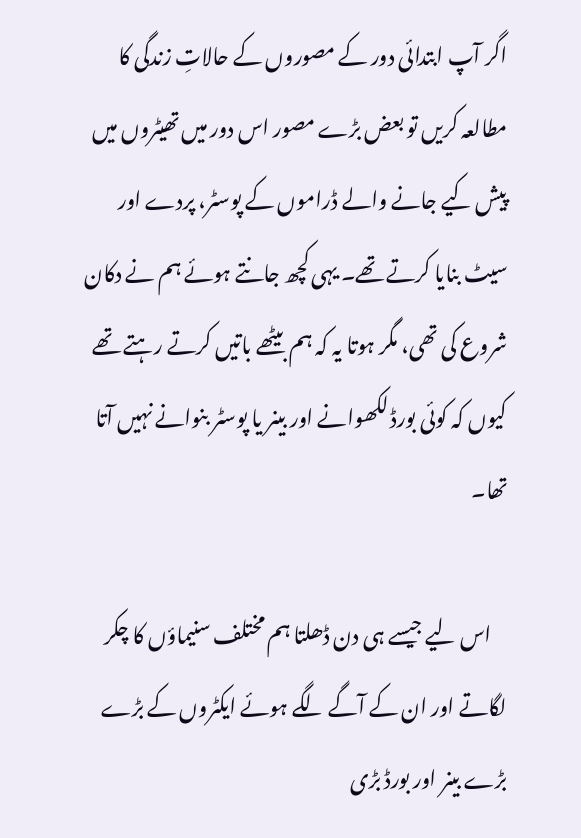اگر آپ ابتدائی دور کے مصوروں کے حالاتِ زندگی کا مطالعہ کریں تو بعض بڑے مصور اس دور میں تھیٹروں میں پیش کیے جانے والے ڈراموں کے پوسٹر، پردے اور سیٹ بنایا کرتے تھے۔ یہی کچھ جانتے ہوئے ہم نے دکان شروع کی تھی، مگر ہوتا یہ کہ ہم بیٹھے باتیں کرتے رہتے تھے کیوں کہ کوئی بورڈ لکھوانے اور بینر یا پوسٹر بنوانے نہیں آتا تھا۔

    اس لیے جیسے ہی دن ڈھلتا ہم مختلف سنیماؤں کا چکر لگاتے اور ان کے آگے لگے ہوئے ایکٹروں کے بڑے بڑے بینر اور بورڈ بڑی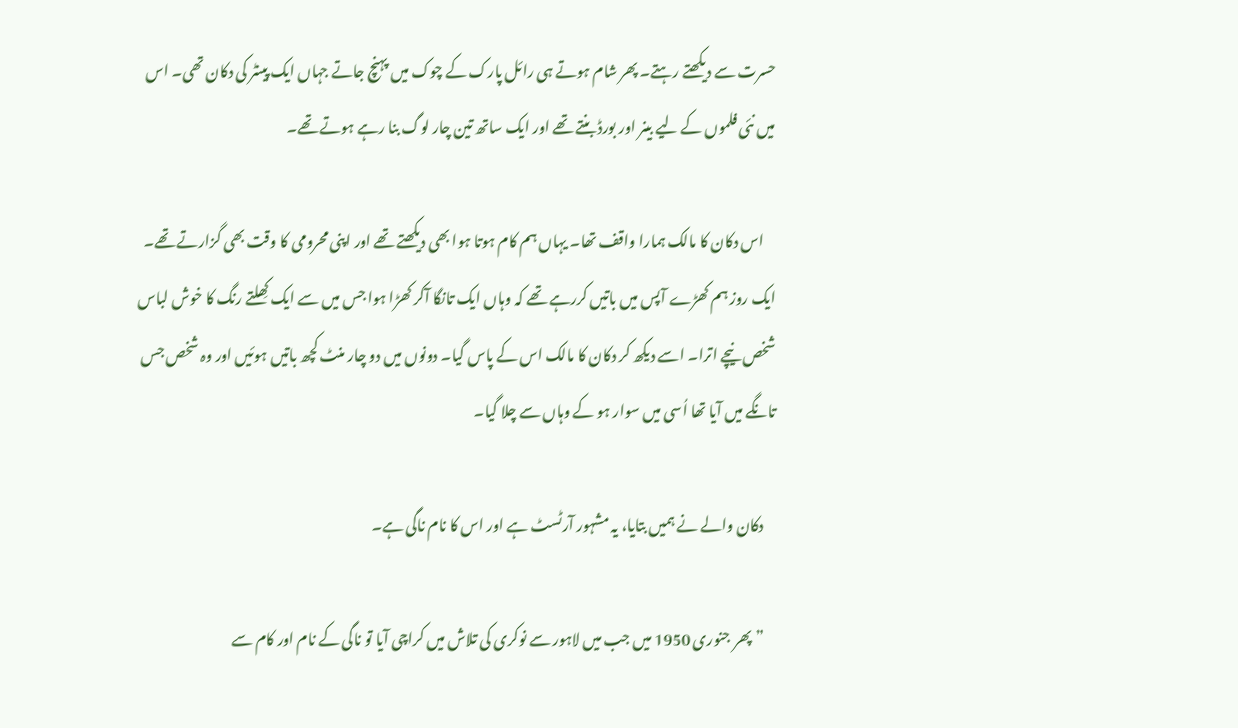حسرت سے دیکھتے رہتے۔ پھر شام ہوتے ہی رائل پارک کے چوک میں پہنچ جاتے جہاں ایک پینٹر کی دکان تھی۔ اس میں نئی فلموں کے لیے بینر اور بورڈ بنتے تھے اور ایک ساتھ تین چار لوگ بنا رہے ہوتے تھے۔

    اس دکان کا مالک ہمارا واقف تھا۔ یہاں ہم کام ہوتا ہوا بھی دیکھتے تھے اور اپنی محرومی کا وقت بھی گزارتے تھے۔ ایک روز ہم کھڑے آپس میں باتیں کررہے تھے کہ وہاں ایک تانگا آکر کھڑا ہوا جس میں سے ایک کِھلتے رنگ کا خوش لباس شخص نیچے اترا۔ اسے دیکھ کر دکان کا مالک اس کے پاس گیا۔ دونوں میں دو چار منٹ کچھ باتیں ہوئیں اور وہ شخص جس تانگے میں آیا تھا اُسی میں سوار ہو کے وہاں سے چلا گیا۔

    دکان والے نے ہمیں بتایا، یہ مشہور آرٹسٹ ہے اور اس کا نام ناگی ہے۔

    ”پھر جنوری 1950 میں جب میں لاہور سے نوکری کی تلاش میں کراچی آیا تو ناگی کے نام اور کام سے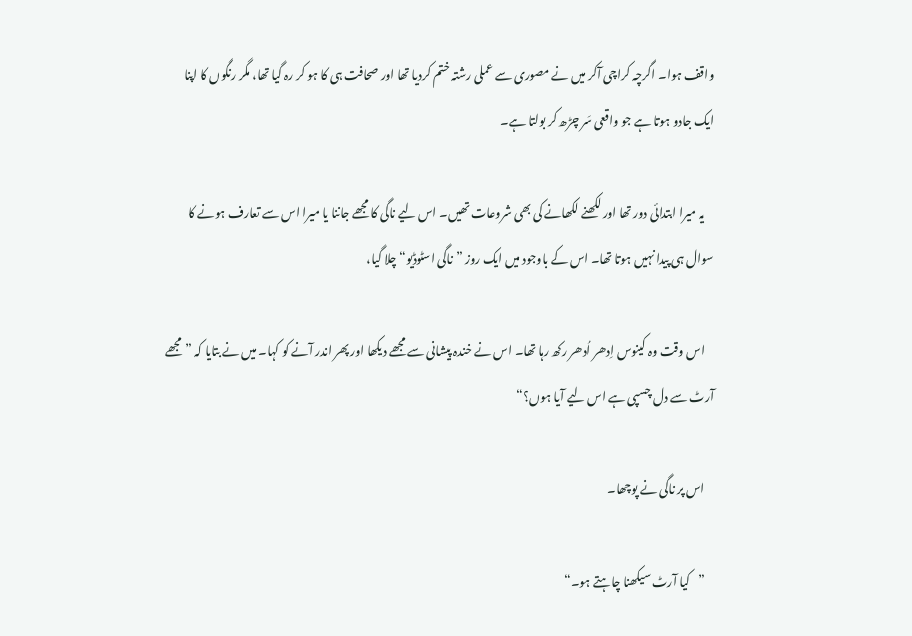واقف ہوا۔ اگرچہ کراچی آکر میں نے مصوری سے عملی رشتہ ختم کردیا تھا اور صحافت ہی کا ہو کر رہ گیا تھا، مگر رنگوں کا اپنا ایک جادو ہوتا ہے جو واقعی سَر چڑھ کر بولتا ہے۔

    یہ میرا ابتدائی دور تھا اور لکھنے لکھانے کی بھی شروعات تھیں۔ اس لیے ناگی کا مجھے جاننا یا میرا اس سے تعارف ہونے کا سوال ہی پیدا نہیں ہوتا تھا۔ اس کے باوجود میں ایک روز ”ناگی اسٹوڈیو“ چلا گیا،

    اس وقت وہ کینوس اِدھر اُدھر رکھ رہا تھا۔ اس نے خندہ پیشانی سے مجھے دیکھا اور پھر اندر آنے کو کہا۔ میں نے بتایا کہ ”مجھے آرٹ سے دل چسپی ہے اس لیے آیا ہوں؟“

    اس پر ناگی نے پوچھا۔

    ”کیا آرٹ سیکھنا چاہتے ہو۔“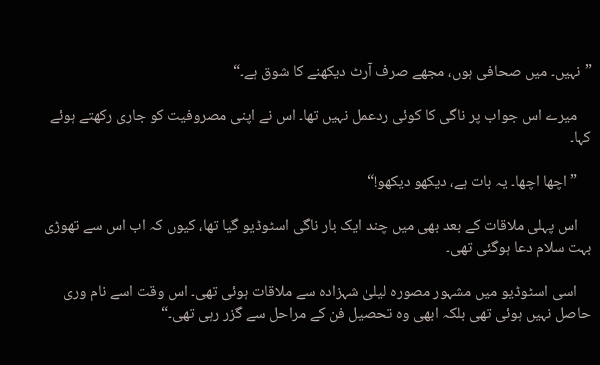”نہیں۔ میں صحافی ہوں، مجھے صرف آرٹ دیکھنے کا شوق ہے۔“

    میرے اس جواب پر ناگی کا کوئی ردعمل نہیں تھا۔ اس نے اپنی مصروفیت کو جاری رکھتے ہوئے کہا۔

    ”اچھا اچھا۔ یہ بات ہے، دیکھو دیکھو!“

    اس پہلی ملاقات کے بعد بھی میں چند ایک بار ناگی اسٹوڈیو گیا تھا، کیوں کہ اب اس سے تھوڑی بہت سلام دعا ہوگئی تھی۔

    اسی اسٹوڈیو میں مشہور مصورہ لیلیٰ شہزادہ سے ملاقات ہوئی تھی۔ اس وقت اسے نام وری حاصل نہیں ہوئی تھی بلکہ ابھی وہ تحصیل فن کے مراحل سے گزر رہی تھی۔“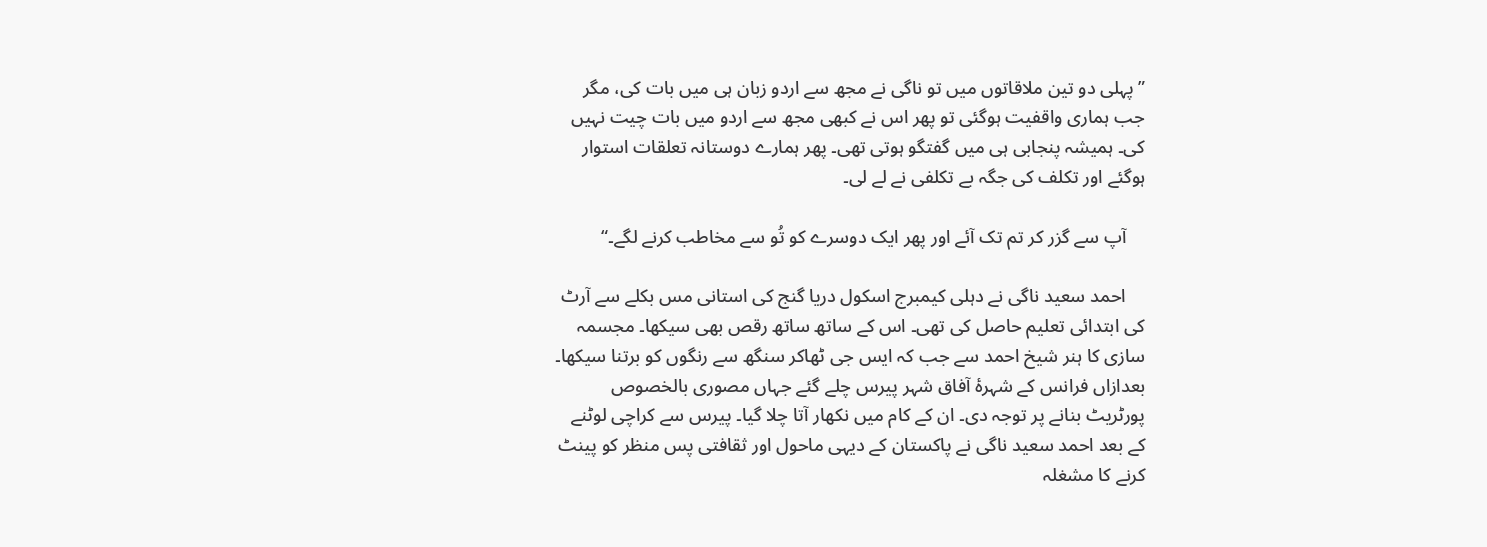”پہلی دو تین ملاقاتوں میں تو ناگی نے مجھ سے اردو زبان ہی میں بات کی، مگر جب ہماری واقفیت ہوگئی تو پھر اس نے کبھی مجھ سے اردو میں بات چیت نہیں کی۔ ہمیشہ پنجابی ہی میں گفتگو ہوتی تھی۔ پھر ہمارے دوستانہ تعلقات استوار ہوگئے اور تکلف کی جگہ بے تکلفی نے لے لی۔

    آپ سے گزر کر تم تک آئے اور پھر ایک دوسرے کو تُو سے مخاطب کرنے لگے۔“

    احمد سعید ناگی نے دہلی کیمبرج اسکول دریا گنج کی استانی مس بکلے سے آرٹ کی ابتدائی تعلیم حاصل کی تھی۔ اس کے ساتھ ساتھ رقص بھی سیکھا۔ مجسمہ سازی کا ہنر شیخ احمد سے جب کہ ایس جی ٹھاکر سنگھ سے رنگوں کو برتنا سیکھا۔ بعدازاں‌ فرانس کے شہرۂ آفاق شہر پیرس چلے گئے جہاں‌ مصوری بالخصوص پورٹریٹ بنانے پر توجہ دی۔ ان کے کام میں نکھار آتا چلا گیا۔ پیرس سے کراچی لوٹنے کے بعد احمد سعید ناگی نے پاکستان کے دیہی ماحول اور ثقافتی پس منظر کو پینٹ کرنے کا مشغلہ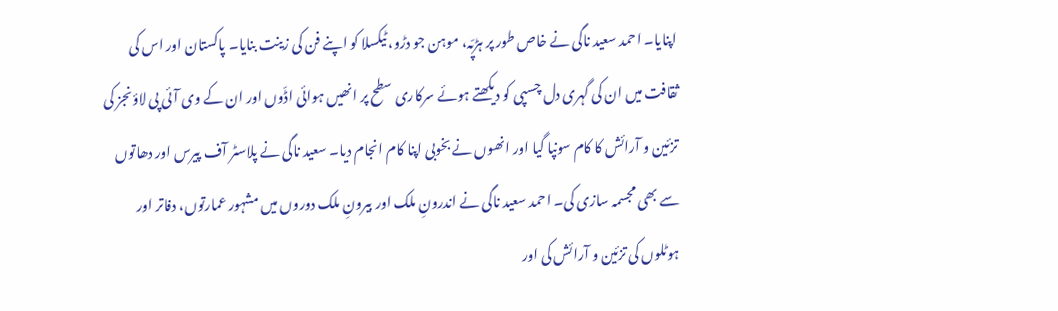اپنایا۔ احمد سعید ناگی نے خاص طور پر ہڑپّہ، موہن جو دڑو، ٹیکسلا کو اپنے فن کی زینت بنایا۔ پاکستان اور اس کی ثقافت میں ان کی گہری دل چسپی کو دیکھتے ہوئے سرکاری سطح پر انھیں ہوائی اڈّوں اور ان کے وی آئی پی لاؤنجز کی تزئین و آرائش کا کام سونپا گیا اور انھوں نے بخوبی اپنا کام انجام دیا۔ سعید ناگی نے پلاسٹر آف پیرس اور دھاتوں سے بھی مجسمہ سازی کی۔ احمد سعید ناگی نے اندرونِ ملک اور بیرونِ ملک دوروں‌ میں‌ مشہور عمارتوں‌، دفاتر اور ہوٹلوں کی تزئین و آرائش کی اور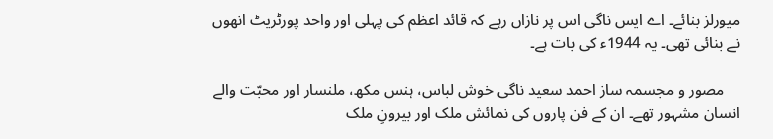میورلز بنائے۔ اے ایس ناگی اس پر نازاں رہے کہ قائد اعظم کی پہلی اور واحد پورٹریٹ انھوں نے بنائی تھی۔ یہ 1944ء کی بات ہے۔

    مصور و مجسمہ ساز احمد سعید ناگی خوش لباس، ہنس مکھ، ملنسار اور محبّت والے انسان مشہور تھے۔ ان کے فن پاروں کی نمائش ملک اور بیرونِ ملک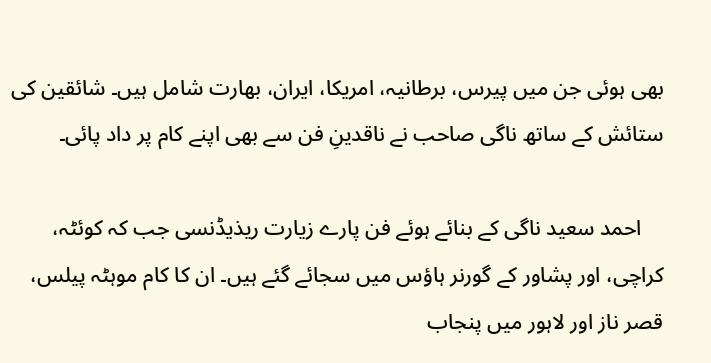بھی ہوئی جن میں پیرس، برطانیہ، امریکا، ایران، بھارت شامل ہیں۔ شائقین کی ستائش کے ساتھ ناگی صاحب نے ناقدینِ فن سے بھی اپنے کام پر داد پائی۔

    احمد سعید ناگی کے بنائے ہوئے فن پارے زیارت ریذیڈنسی جب کہ کوئٹہ، کراچی، اور پشاور کے گورنر ہاؤس میں‌ سجائے گئے ہیں۔ ان کا کام موہٹہ پیلس، قصر ناز اور لاہور میں‌ پنجاب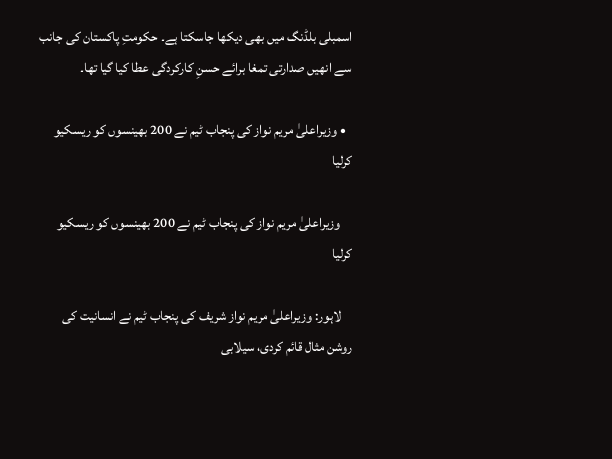اسمبلی بلڈنگ میں‌ بھی دیکھا جاسکتا ہے۔ حکومتِ پاکستان کی جانب سے انھیں صدارتی تمغا برائے حسنِ کارکردگی عطا کیا گیا تھا۔

  • وزیراعلیٰ مریم نواز کی پنجاب ٹیم نے 200 بھینسوں کو ریسکیو کرلیا

    وزیراعلیٰ مریم نواز کی پنجاب ٹیم نے 200 بھینسوں کو ریسکیو کرلیا

    لاہور: وزیراعلیٰ مریم نواز شریف کی پنجاب ٹیم نے انسانیت کی روشن مثال قائم کردی، سیلابی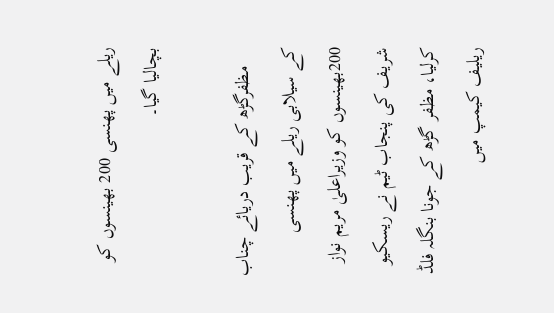ریلے میں پھنسی 200 بھینسوں کو بچالیا گیا۔

    مظفرگڑھ کے قریب دریائے چناب کے سیلابی ریلے میں پھنسی 200بھینسوں کو وزیراعلیٰ مریم نواز شریف کی پنجاب ٹیم نے ریسکیو کرلیا، مظفر گڑھ کے جونا بنگلہ فلڈ ریلیف کیمپ میں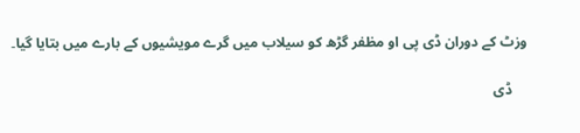وزٹ کے دوران ڈی پی او مظفر گڑھ کو سیلاب میں گرے مویشیوں کے بارے میں بتایا گیا۔

    ڈی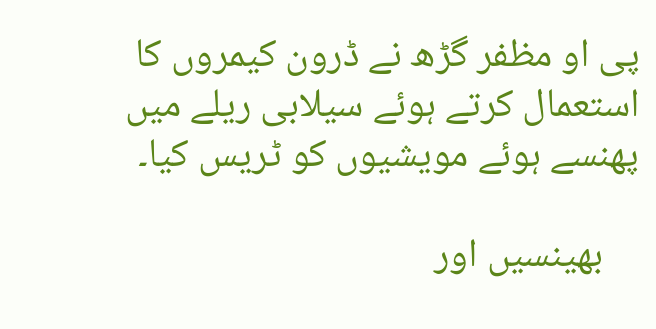پی او مظفر گڑھ نے ڈرون کیمروں کا استعمال کرتے ہوئے سیلابی ریلے میں پھنسے ہوئے مویشیوں کو ٹریس کیا۔

    بھینسیں اور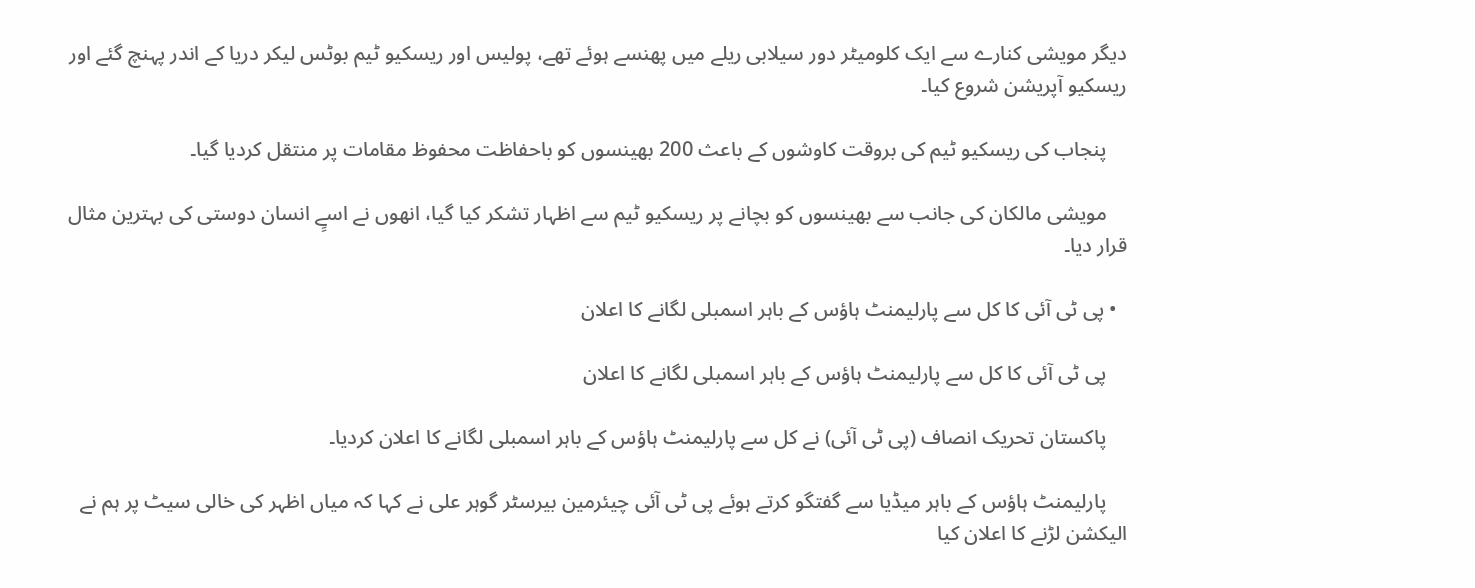دیگر مویشی کنارے سے ایک کلومیٹر دور سیلابی ریلے میں پھنسے ہوئے تھے، پولیس اور ریسکیو ٹیم بوٹس لیکر دریا کے اندر پہنچ گئے اور ریسکیو آپریشن شروع کیا۔

    پنجاب کی ریسکیو ٹیم کی بروقت کاوشوں کے باعث 200 بھینسوں کو باحفاظت محفوظ مقامات پر منتقل کردیا گیا۔

    مویشی مالکان کی جانب سے بھینسوں کو بچانے پر ریسکیو ٹیم سے اظہار تشکر کیا گیا، انھوں نے اسےٍ انسان دوستی کی بہترین مثال قرار دیا۔

  • پی ٹی آئی کا کل سے پارلیمنٹ ہاؤس کے باہر اسمبلی لگانے کا اعلان

    پی ٹی آئی کا کل سے پارلیمنٹ ہاؤس کے باہر اسمبلی لگانے کا اعلان

    پاکستان تحریک انصاف (پی ٹی آئی) نے کل سے پارلیمنٹ ہاؤس کے باہر اسمبلی لگانے کا اعلان کردیا۔

    پارلیمنٹ ہاؤس کے باہر میڈیا سے گفتگو کرتے ہوئے پی ٹی آئی چیئرمین بیرسٹر گوہر علی نے کہا کہ میاں اظہر کی خالی سیٹ پر ہم نے الیکشن لڑنے کا اعلان کیا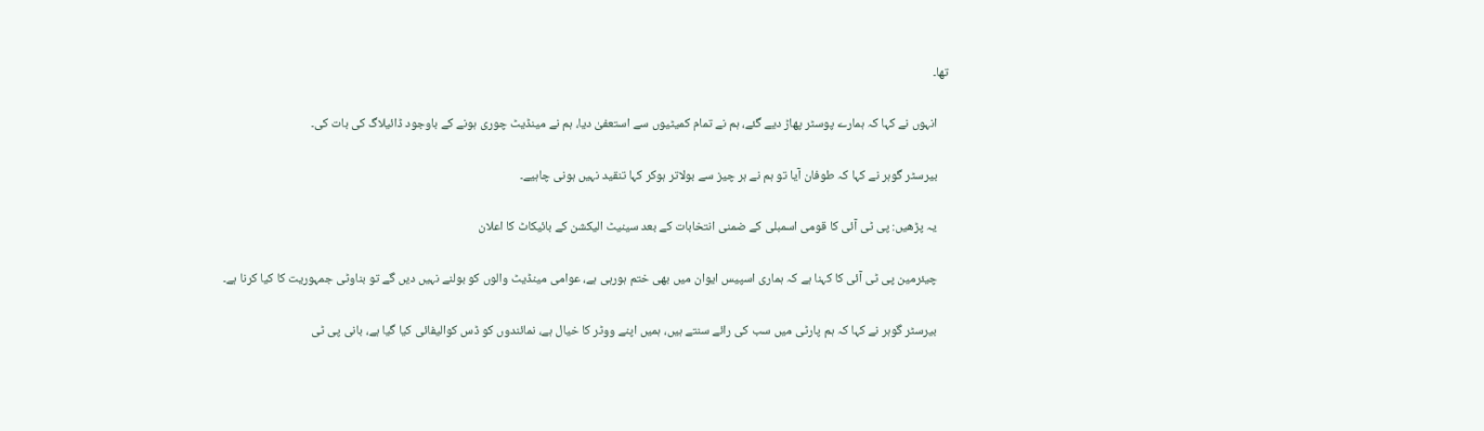تھا۔

    انہوں نے کہا کہ ہمارے پوسٹر پھاڑ دیے گئے، ہم نے تمام کمیٹیوں سے استعفیٰ دیا، ہم نے مینڈیٹ چوری ہونے کے باوجود ڈائیلاگ کی بات کی۔

    بیرسٹر گوہر نے کہا کہ طوفان آیا تو ہم نے ہر چیز سے بولاتر ہوکر کہا تنقید نہیں ہونی چاہیے۔

    یہ پڑھیں: پی ٹی آئی کا قومی اسمبلی کے ضمنی انتخابات کے بعد سینیٹ الیکشن کے بائیکاٹ کا اعلان

    چیئرمین پی ٹی آئی کا کہنا ہے کہ ہماری اسپیس ایوان میں بھی ختم ہورہی ہے، عوامی مینڈیٹ والوں کو بولنے نہیں دیں گے تو بناوٹی جمہوریت کا کیا کرنا ہے۔

    بیرسٹر گوہر نے کہا کہ ہم پارٹی میں سب کی رائے سنتے ہیں، ہمیں اپنے ووٹر کا خیال ہے، نمائندوں کو ڈس کوالیفائی کیا گیا ہے، بانی پی ٹی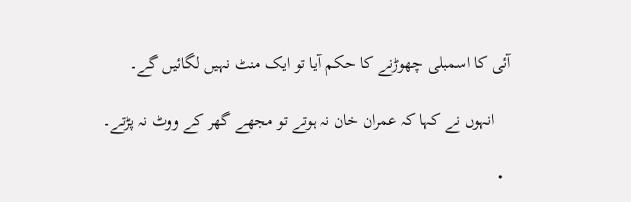آئی کا اسمبلی چھوڑنے کا حکم آیا تو ایک منٹ نہیں لگائیں گے۔

    انہوں نے کہا کہ عمران خان نہ ہوتے تو مجھے گھر کے ووٹ نہ پڑتے۔

  •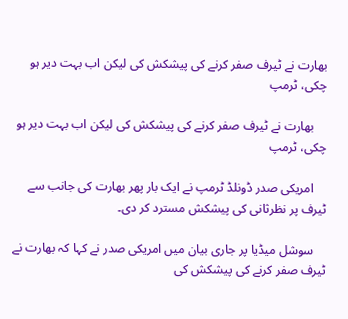بھارت نے ٹیرف صفر کرنے کی پیشکش کی لیکن اب بہت دیر ہو چکی، ٹرمپ

    بھارت نے ٹیرف صفر کرنے کی پیشکش کی لیکن اب بہت دیر ہو چکی، ٹرمپ

    امریکی صدر ڈونلڈ ٹرمپ نے ایک بار پھر بھارت کی جانب سے ٹیرف پر نظرثانی کی پیشکش مسترد کر دی۔

    سوشل میڈیا پر جاری بیان میں امریکی صدر نے کہا کہ بھارت نے ٹیرف صفر کرنے کی پیشکش کی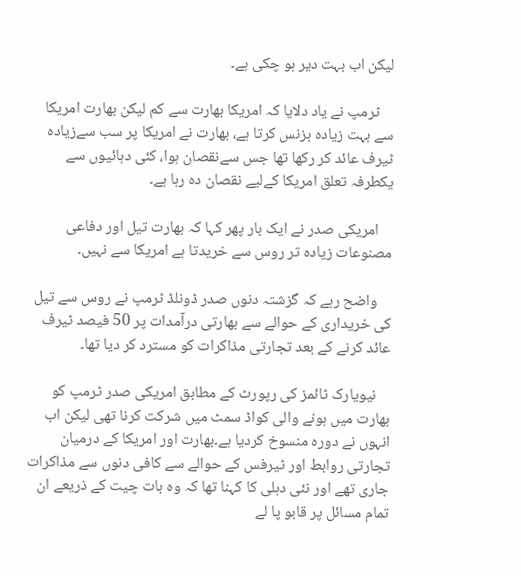لیکن اب بہت دیر ہو چکی ہے۔

    ٹرمپ نے یاد دلایا کہ امریکا بھارت سے کم لیکن بھارت امریکا سے بہت زیادہ بزنس کرتا ہے، بھارت نے امریکا پر سب سےزیادہ ٹیرف عائد کر رکھا تھا جس سےنقصان ہوا، کئی دہائیوں سے یکطرفہ تعلق امریکا کےلیے نقصان دہ رہا ہے۔

    امریکی صدر نے ایک بار پھر کہا کہ بھارت تیل اور دفاعی مصنوعات زیادہ تر روس سے خریدتا ہے امریکا سے نہیں۔

    واضح رہے کہ گزشتہ دنوں صدر ڈونلڈ ٹرمپ نے روس سے تیل کی خریداری کے حوالے سے بھارتی درآمدات پر 50 فیصد ٹیرف عائد کرنے کے بعد تجارتی مذاکرات کو مسترد کر دیا تھا۔

    نیویارک ٹائمز کی رپورٹ کے مطابق امریکی صدر ٹرمپ کو بھارت میں ہونے والی کواڈ سمٹ میں شرکت کرنا تھی لیکن اب انہوں نے دورہ منسوخ کردیا ہے۔بھارت اور امریکا کے درمیان تجارتی روابط اور ٹیرفس کے حوالے سے کافی دنوں سے مذاکرات جاری تھے اور نئی دہلی کا کہنا تھا کہ وہ بات چیت کے ذریعے ان تمام مسائل پر قابو پا لے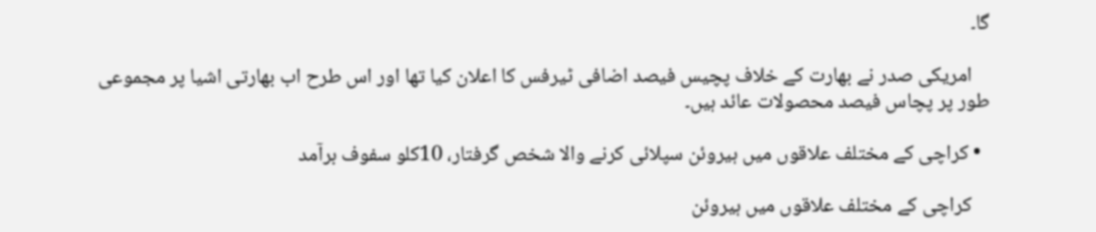گا۔

    امریکی صدر نے بھارت کے خلاف پچیس فیصد اضافی ٹیرفس کا اعلان کیا تھا اور اس طرح اب بھارتی اشیا پر مجموعی طور پر پچاس فیصد محصولات عائد ہیں۔

  • کراچی کے مختلف علاقوں میں ہیروئن سپلائی کرنے والا شخص گرفتار، 10کلو سفوف برآمد

    کراچی کے مختلف علاقوں میں ہیروئن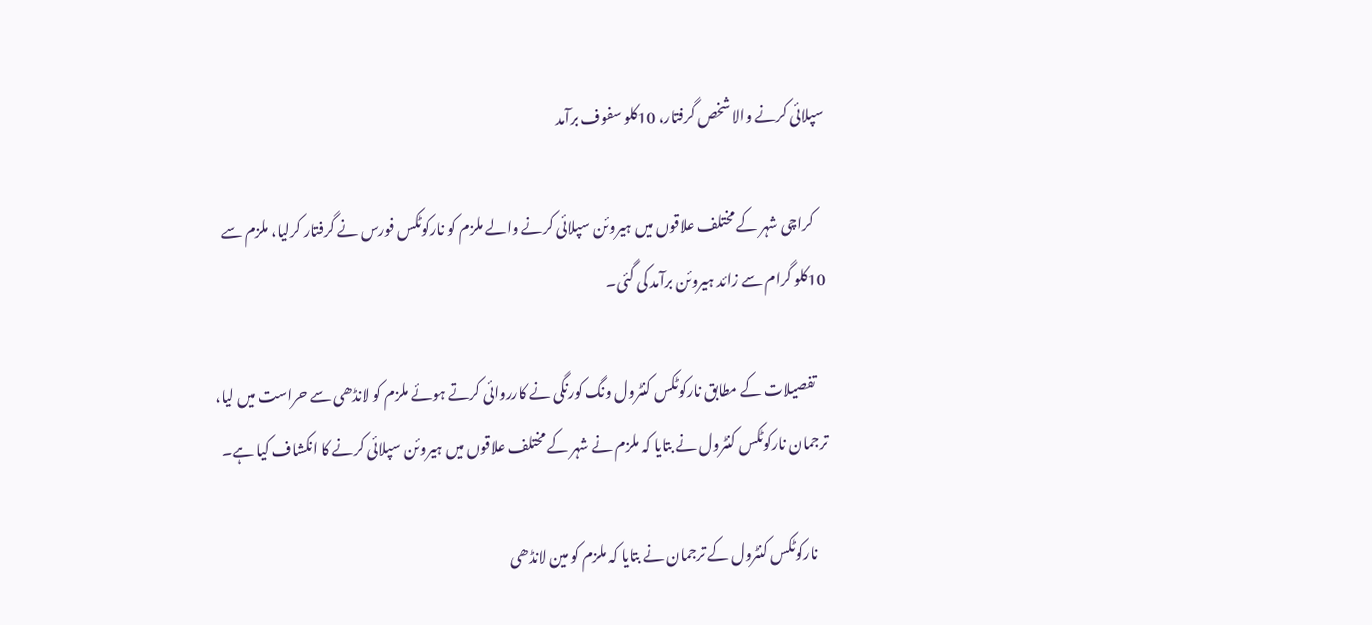سپلائی کرنے والا شخص گرفتار، 10کلو سفوف برآمد

    کراچی شہر کے مختلف علاقوں میں ہیروئن سپلائی کرنے والے ملزم کو نارکوٹکس فورس نے گرفتار کرلیا، ملزم سے 10کلو گرام سے زائد ہیروئن برآمد کی گئی۔

    تفصیلات کے مطابق نارکوٹکس کنٹرول ونگ کورنگی نے کارروائی کرتے ہوئے ملزم کو لانڈھی سے حراست میں لیا، ترجمان نارکوٹکس کنٹرول نے بتایا کہ ملزم نے شہر کے مختلف علاقوں میں ہیروئن سپلائی کرنے کا انکشاف کیا ہے۔

    نارکوٹکس کنٹرول کے ترجمان نے بتایا کہ ملزم کو مین لانڈھی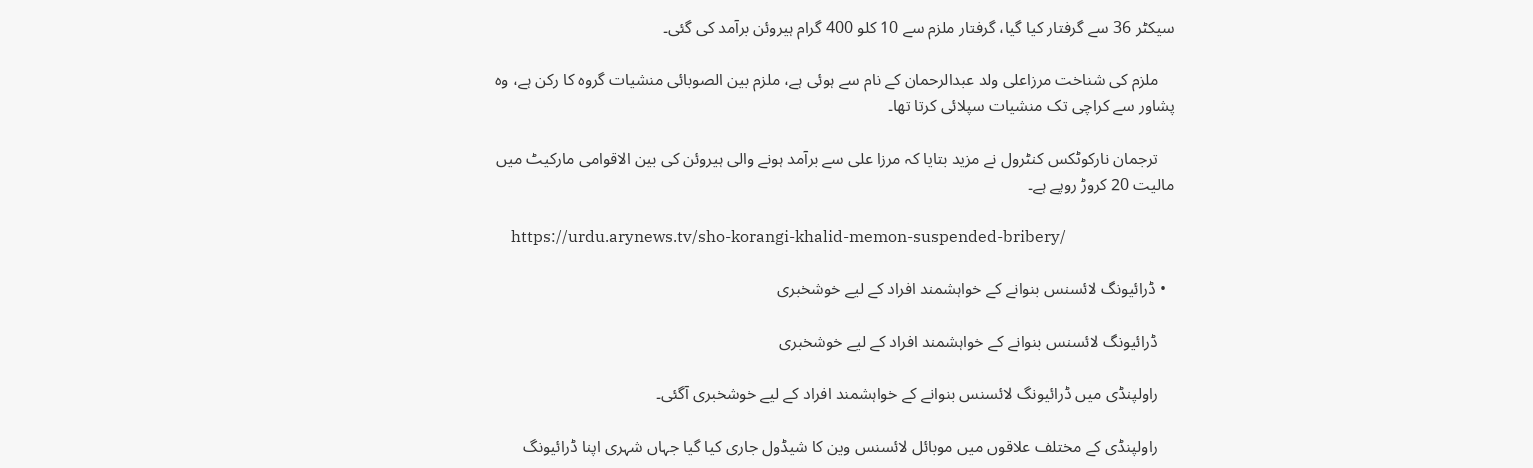سیکٹر 36 سے گرفتار کیا گیا، گرفتار ملزم سے 10 کلو 400 گرام ہیروئن برآمد کی گئی۔

    ملزم کی شناخت مرزاعلی ولد عبدالرحمان کے نام سے ہوئی ہے، ملزم بین الصوبائی منشیات گروہ کا رکن ہے، وہ پشاور سے کراچی تک منشیات سپلائی کرتا تھا۔

    ترجمان نارکوٹکس کنٹرول نے مزید بتایا کہ مرزا علی سے برآمد ہونے والی ہیروئن کی بین الاقوامی مارکیٹ میں مالیت 20 کروڑ روپے ہے۔

    https://urdu.arynews.tv/sho-korangi-khalid-memon-suspended-bribery/

  • ڈرائیونگ لائسنس بنوانے کے خواہشمند افراد کے لیے خوشخبری

    ڈرائیونگ لائسنس بنوانے کے خواہشمند افراد کے لیے خوشخبری

    راولپنڈی میں ڈرائیونگ لائسنس بنوانے کے خواہشمند افراد کے لیے خوشخبری آگئی۔

    راولپنڈی کے مختلف علاقوں میں موبائل لائسنس وین کا شیڈول جاری کیا گیا جہاں شہری اپنا ڈرائیونگ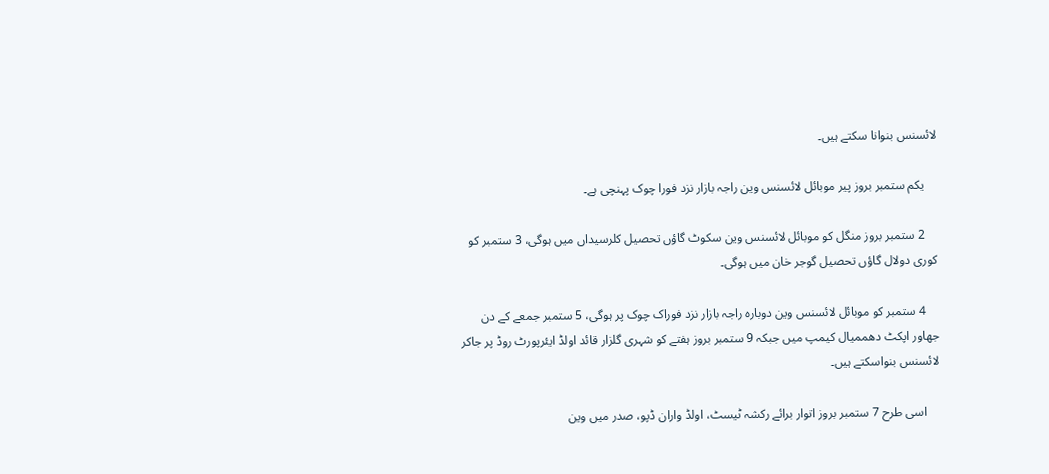لائسنس بنوانا سکتے ہیں۔

    یکم ستمبر بروز پیر موبائل لائسنس وین راجہ بازار نزد فورا چوک پہنچی ہے۔

    2 ستمبر بروز منگل کو موبائل لائسنس وین سکوٹ گاؤں تحصیل کلرسیداں میں ہوگی، 3 ستمبر کو کوری دولال گاؤں تحصیل گوجر خان میں ہوگی۔

    4 ستمبر کو موبائل لائسنس وین دوبارہ راجہ بازار نزد فوراک چوک پر ہوگی، 5 ستمبر جمعے کے دن جھاور اپکٹ دھممیال کیمپ میں جبکہ 9 ستمبر بروز ہفتے کو شہری گلزار قائد اولڈ ایئرپورٹ روڈ پر جاکر لائسنس بنواسکتے ہیں۔

    اسی طرح 7 ستمبر بروز اتوار برائے رکشہ ٹیسٹ، اولڈ واران ڈپو، صدر میں وین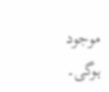موجود ہوگی۔